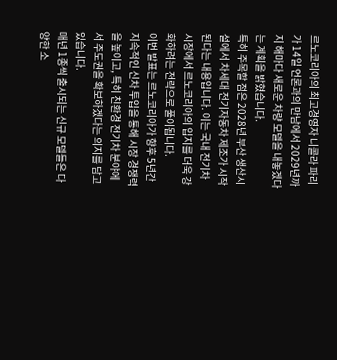르노코리아의 최고경영자 니콜라 파리가 14일 언론과의 만남에서 2029년까지 해마다 새로운 차량 모델을 내놓겠다는 계획을 밝혔습니다.
특히 주목할 점은 2028년 부산 생산시설에서 차세대 전기자동차 제조가 시작된다는 내용입니다. 이는 국내 전기차 시장에서 르노코리아의 입지를 더욱 강화하려는 전략으로 풀이됩니다.
이번 발표는 르노코리아가 향후 5년간 지속적인 신차 투입을 통해 시장 경쟁력을 높이고, 특히 친환경 전기차 분야에서 주도권을 확보하겠다는 의지를 담고 있습니다.
매년 1종씩 출시되는 신규 모델들은 다양한 소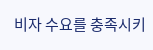비자 수요를 충족시키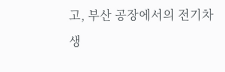고, 부산 공장에서의 전기차 생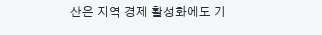산은 지역 경제 활성화에도 기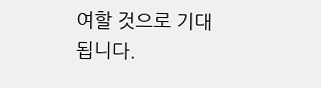여할 것으로 기대됩니다.